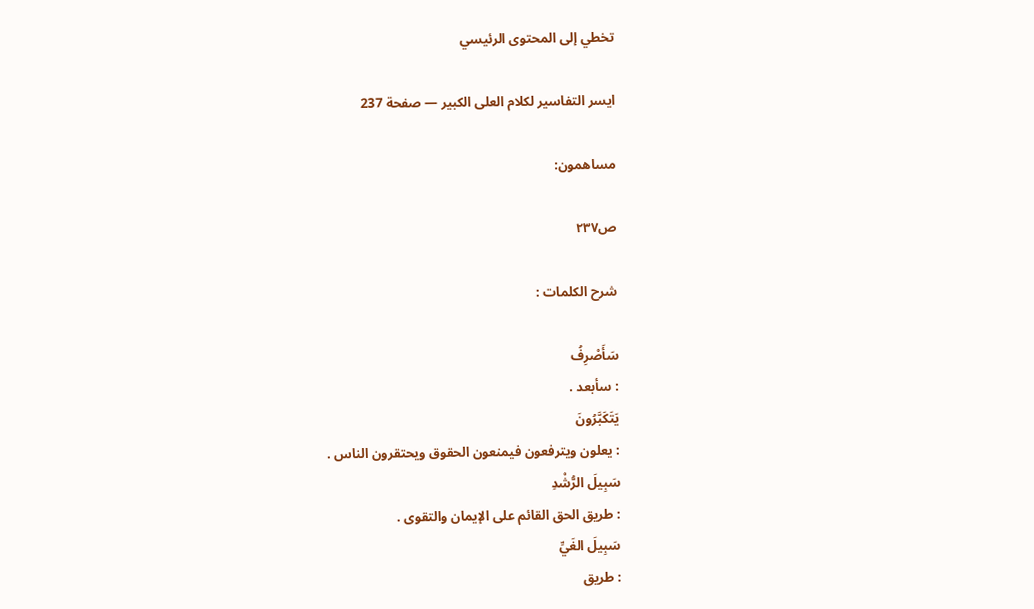تخطي إلى المحتوى الرئيسي

ايسر التفاسير لكلام العلى الكبير — صفحة 237

مساهمون:

ص٢٣٧

شرح الكلمات :

سَأَصْرِفُ
: سأبعد .
يَتَكَبَّرُونَ
: يعلون ويترفعون فيمنعون الحقوق ويحتقرون الناس .
سَبِيلَ الرُّشْدِ
: طريق الحق القائم على الإيمان والتقوى .
سَبِيلَ الغَيِّ
: طريق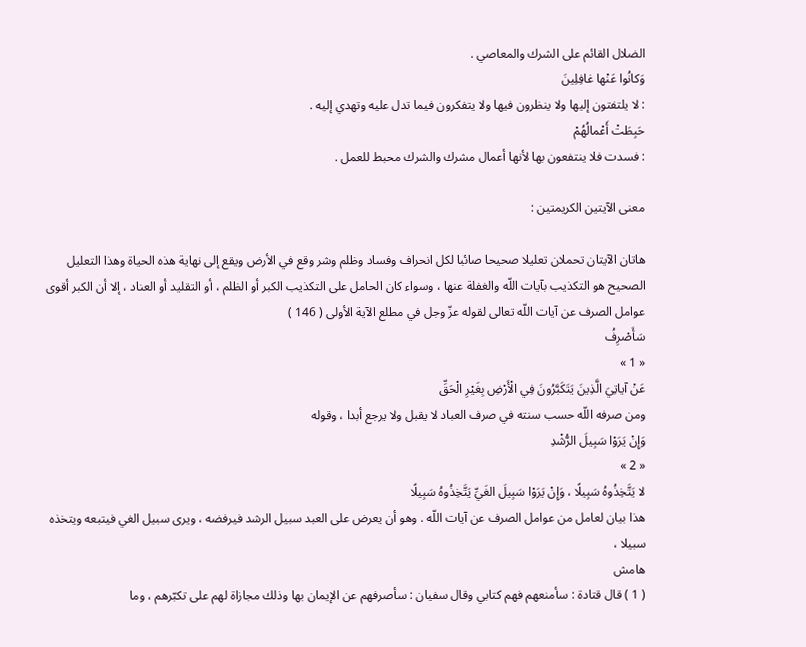الضلال القائم على الشرك والمعاصي .
وَكانُوا عَنْها غافِلِينَ
: لا يلتفتون إليها ولا ينظرون فيها ولا يتفكرون فيما تدل عليه وتهدي إليه .
حَبِطَتْ أَعْمالُهُمْ
: فسدت فلا ينتفعون بها لأنها أعمال مشرك والشرك محبط للعمل .

معنى الآيتين الكريمتين :

هاتان الآيتان تحملان تعليلا صحيحا صائبا لكل انحراف وفساد وظلم وشر وقع في الأرض ويقع إلى نهاية هذه الحياة وهذا التعليل الصحيح هو التكذيب بآيات اللّه والغفلة عنها ، وسواء كان الحامل على التكذيب الكبر أو الظلم ، أو التقليد أو العناد ، إلا أن الكبر أقوى عوامل الصرف عن آيات اللّه تعالى لقوله عزّ وجل في مطلع الآية الأولى ( 146 )
سَأَصْرِفُ
« 1 »
عَنْ آياتِيَ الَّذِينَ يَتَكَبَّرُونَ فِي الْأَرْضِ بِغَيْرِ الْحَقِّ
ومن صرفه اللّه حسب سنته في صرف العباد لا يقبل ولا يرجع أبدا ، وقوله
وَإِنْ يَرَوْا سَبِيلَ الرُّشْدِ
« 2 »
لا يَتَّخِذُوهُ سَبِيلًا ، وَإِنْ يَرَوْا سَبِيلَ الغَيِّ يَتَّخِذُوهُ سَبِيلًا
هذا بيان لعامل من عوامل الصرف عن آيات اللّه . وهو أن يعرض على العبد سبيل الرشد فيرفضه ، ويرى سبيل الغي فيتبعه ويتخذه سبيلا ،
هامش
( 1 ) قال قتادة : سأمنعهم فهم كتابي وقال سفيان : سأصرفهم عن الإيمان بها وذلك مجازاة لهم على تكبّرهم ، وما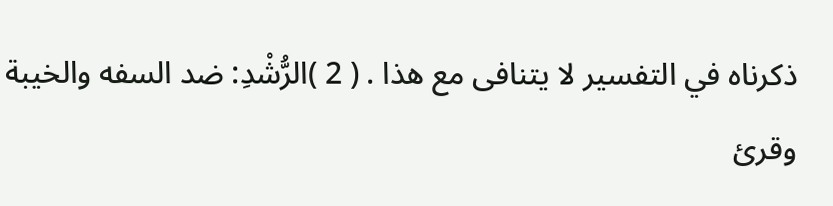ذكرناه في التفسير لا يتنافى مع هذا . ( 2 )الرُّشْدِ: ضد السفه والخيبة وقرئ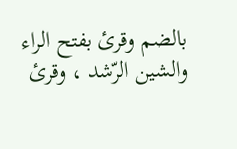بالضم وقرئ بفتح الراء والشين الرّشد ، وقرئ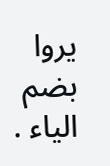يروا بضم الياء .